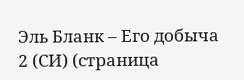Эль Бланк – Его добыча 2 (СИ) (страница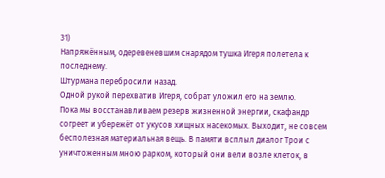31)
Напряжённым, одеревеневшим снарядом тушка Игеря полетела к последнему.
Штурмана перебросили назад.
Одной рукой перехватив Игеря, собрат уложил его на землю.
Пока мы восстанавливаем резерв жизненной энергии, скафандр согреет и убережёт от укусов хищных насекомых. Выходит, не совсем бесполезная материальная вещь. В памяти всплыл диалог Трои с уничтоженным мною рарком, который они вели возле клеток, в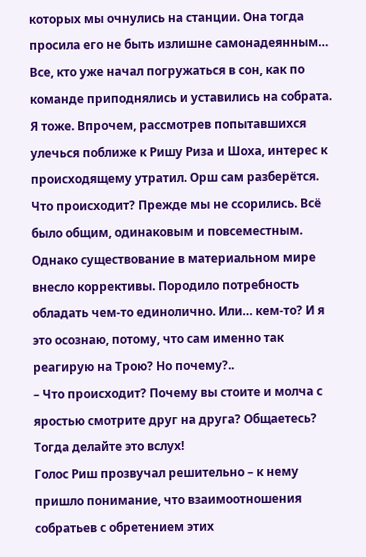которых мы очнулись на станции. Она тогда просила его не быть излишне самонадеянным…
Все, кто уже начал погружаться в сон, как по команде приподнялись и уставились на собрата. Я тоже. Впрочем, рассмотрев попытавшихся улечься поближе к Ришу Риза и Шоха, интерес к происходящему утратил. Орш сам разберётся.
Что происходит? Прежде мы не ссорились. Всё было общим, одинаковым и повсеместным. Однако существование в материальном мире внесло коррективы. Породило потребность обладать чем-то единолично. Или… кем-то? И я это осознаю, потому, что сам именно так реагирую на Трою? Но почему?..
– Что происходит? Почему вы стоите и молча с яростью смотрите друг на друга? Общаетесь? Тогда делайте это вслух!
Голос Риш прозвучал решительно – к нему пришло понимание, что взаимоотношения собратьев с обретением этих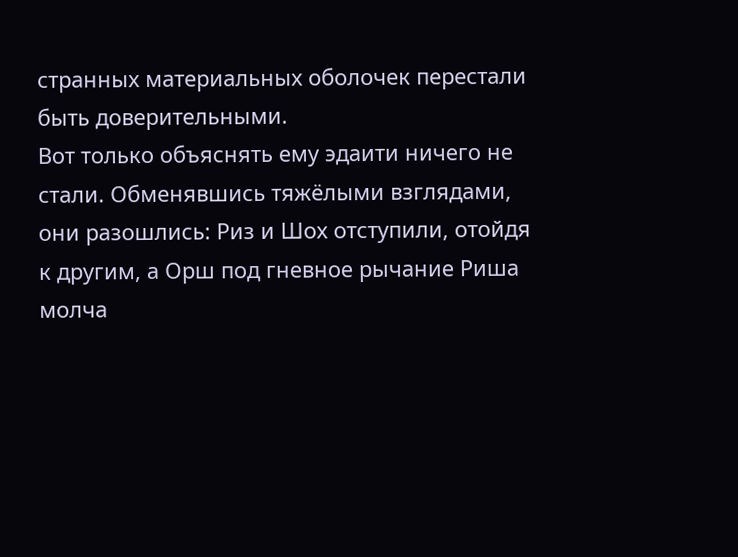странных материальных оболочек перестали быть доверительными.
Вот только объяснять ему эдаити ничего не стали. Обменявшись тяжёлыми взглядами, они разошлись: Риз и Шох отступили, отойдя к другим, а Орш под гневное рычание Риша молча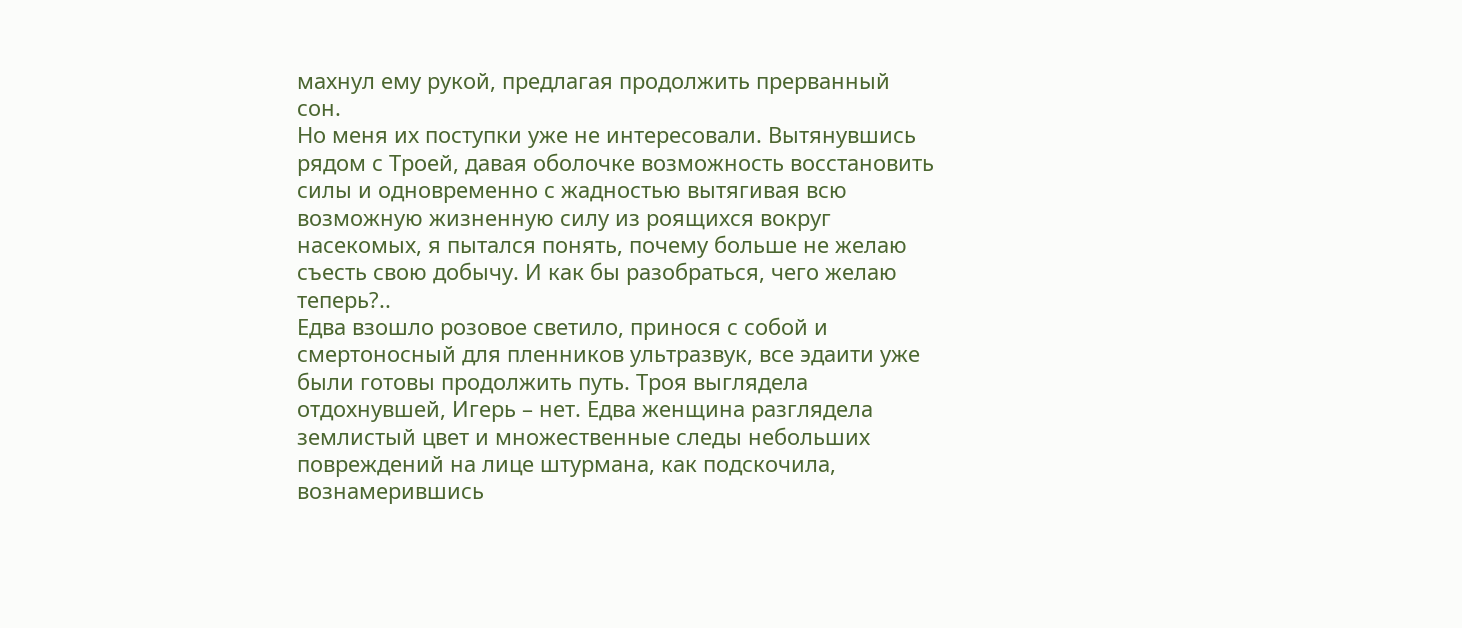махнул ему рукой, предлагая продолжить прерванный сон.
Но меня их поступки уже не интересовали. Вытянувшись рядом с Троей, давая оболочке возможность восстановить силы и одновременно с жадностью вытягивая всю возможную жизненную силу из роящихся вокруг насекомых, я пытался понять, почему больше не желаю съесть свою добычу. И как бы разобраться, чего желаю теперь?..
Едва взошло розовое светило, принося с собой и смертоносный для пленников ультразвук, все эдаити уже были готовы продолжить путь. Троя выглядела отдохнувшей, Игерь – нет. Едва женщина разглядела землистый цвет и множественные следы небольших повреждений на лице штурмана, как подскочила, вознамерившись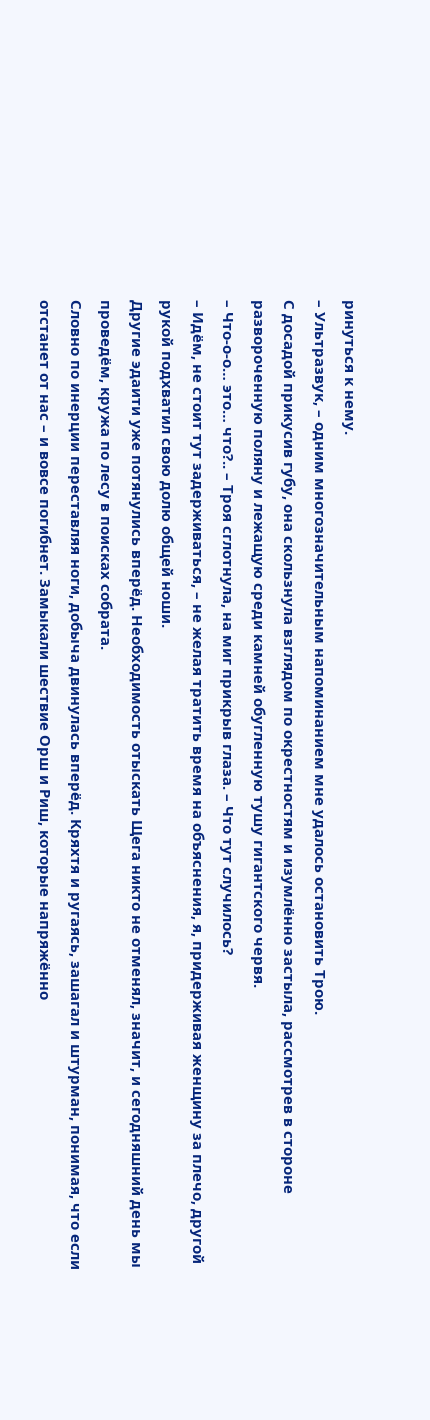ринуться к нему.
– Ультразвук, – одним многозначительным напоминанием мне удалось остановить Трою.
С досадой прикусив губу, она скользнула взглядом по окрестностям и изумлённо застыла, рассмотрев в стороне развороченную поляну и лежащую среди камней обугленную тушу гигантского червя.
– Что-о-о… это… что?.. – Троя сглотнула, на миг прикрыв глаза. – Что тут случилось?
– Идём, не стоит тут задерживаться, – не желая тратить время на объяснения, я, придерживая женщину за плечо, другой рукой подхватил свою долю общей ноши.
Другие эдаити уже потянулись вперёд. Необходимость отыскать Щега никто не отменял, значит, и сегодняшний день мы проведём, кружа по лесу в поисках собрата.
Словно по инерции переставляя ноги, добыча двинулась вперёд. Кряхтя и ругаясь, зашагал и штурман, понимая, что если отстанет от нас – и вовсе погибнет. Замыкали шествие Орш и Риш, которые напряжённо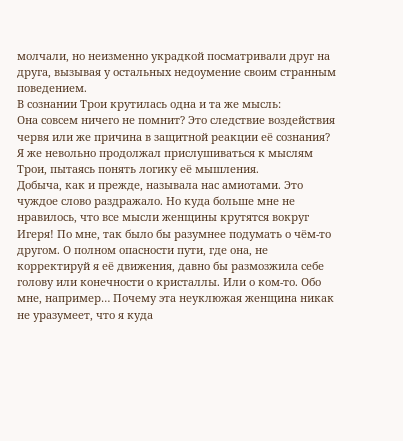молчали, но неизменно украдкой посматривали друг на друга, вызывая у остальных недоумение своим странным поведением.
В сознании Трои крутилась одна и та же мысль:
Она совсем ничего не помнит? Это следствие воздействия червя или же причина в защитной реакции её сознания?
Я же невольно продолжал прислушиваться к мыслям Трои, пытаясь понять логику её мышления.
Добыча, как и прежде, называла нас амиотами. Это чуждое слово раздражало. Но куда больше мне не нравилось, что все мысли женщины крутятся вокруг Игеря! По мне, так было бы разумнее подумать о чём-то другом. О полном опасности пути, где она, не корректируй я её движения, давно бы размозжила себе голову или конечности о кристаллы. Или о ком-то. Обо мне, например… Почему эта неуклюжая женщина никак не уразумеет, что я куда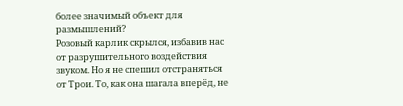более значимый объект для размышлений?
Розовый карлик скрылся, избавив нас от разрушительного воздействия звуком. Но я не спешил отстраняться от Трои. То, как она шагала вперёд, не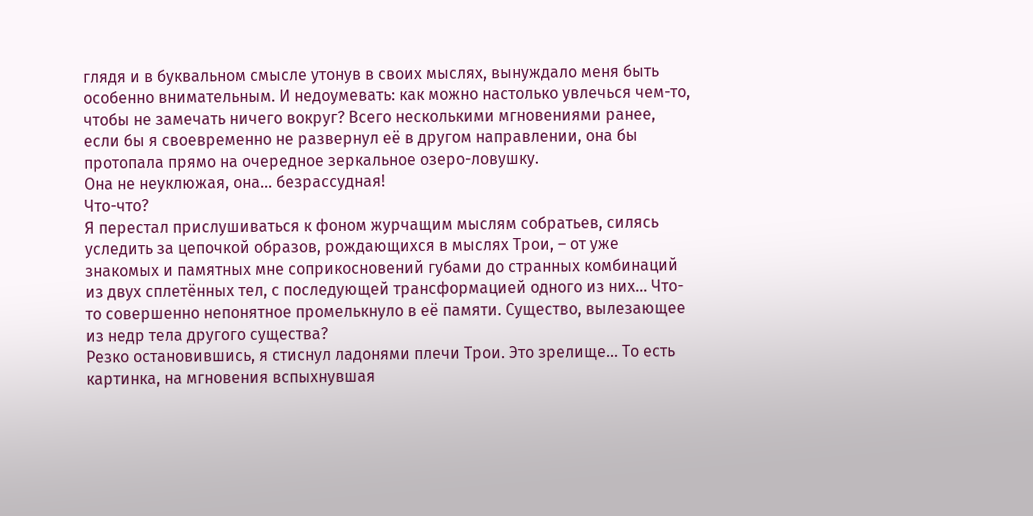глядя и в буквальном смысле утонув в своих мыслях, вынуждало меня быть особенно внимательным. И недоумевать: как можно настолько увлечься чем-то, чтобы не замечать ничего вокруг? Всего несколькими мгновениями ранее, если бы я своевременно не развернул её в другом направлении, она бы протопала прямо на очередное зеркальное озеро-ловушку.
Она не неуклюжая, она… безрассудная!
Что-что?
Я перестал прислушиваться к фоном журчащим мыслям собратьев, силясь уследить за цепочкой образов, рождающихся в мыслях Трои, – от уже знакомых и памятных мне соприкосновений губами до странных комбинаций из двух сплетённых тел, с последующей трансформацией одного из них… Что-то совершенно непонятное промелькнуло в её памяти. Существо, вылезающее из недр тела другого существа?
Резко остановившись, я стиснул ладонями плечи Трои. Это зрелище… То есть картинка, на мгновения вспыхнувшая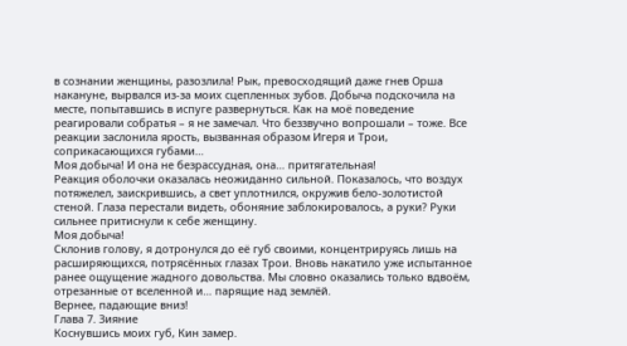в сознании женщины, разозлила! Рык, превосходящий даже гнев Орша накануне, вырвался из-за моих сцепленных зубов. Добыча подскочила на месте, попытавшись в испуге развернуться. Как на моё поведение реагировали собратья – я не замечал. Что беззвучно вопрошали – тоже. Все реакции заслонила ярость, вызванная образом Игеря и Трои, соприкасающихся губами…
Моя добыча! И она не безрассудная, она… притягательная!
Реакция оболочки оказалась неожиданно сильной. Показалось, что воздух потяжелел, заискрившись, а свет уплотнился, окружив бело-золотистой стеной. Глаза перестали видеть, обоняние заблокировалось, а руки? Руки сильнее притиснули к себе женщину.
Моя добыча!
Склонив голову, я дотронулся до её губ своими, концентрируясь лишь на расширяющихся, потрясённых глазах Трои. Вновь накатило уже испытанное ранее ощущение жадного довольства. Мы словно оказались только вдвоём, отрезанные от вселенной и… парящие над землёй.
Вернее, падающие вниз!
Глава 7. Зияние
Коснувшись моих губ, Кин замер.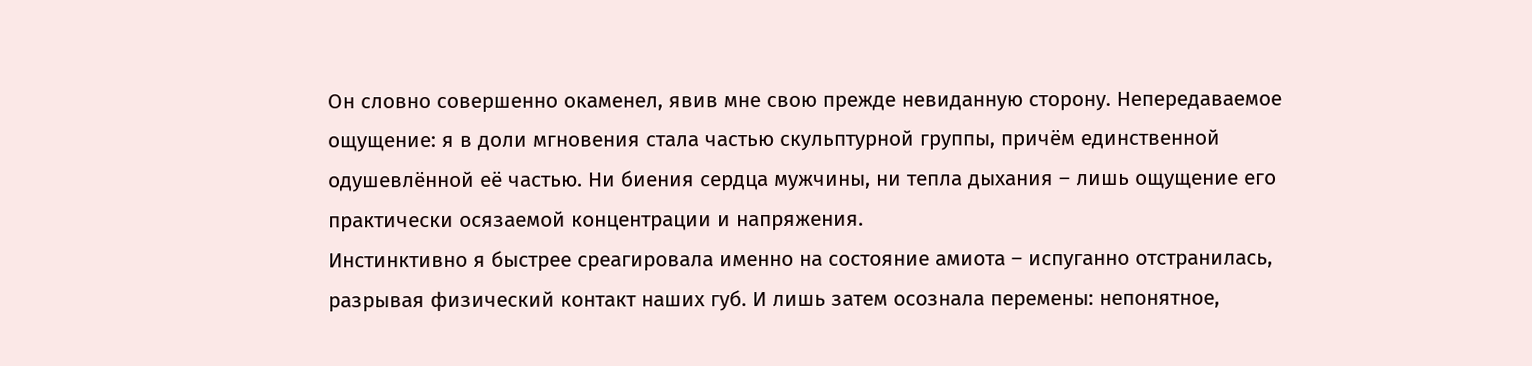Он словно совершенно окаменел, явив мне свою прежде невиданную сторону. Непередаваемое ощущение: я в доли мгновения стала частью скульптурной группы, причём единственной одушевлённой её частью. Ни биения сердца мужчины, ни тепла дыхания – лишь ощущение его практически осязаемой концентрации и напряжения.
Инстинктивно я быстрее среагировала именно на состояние амиота – испуганно отстранилась, разрывая физический контакт наших губ. И лишь затем осознала перемены: непонятное,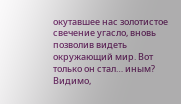окутавшее нас золотистое свечение угасло, вновь позволив видеть окружающий мир. Вот только он стал… иным?
Видимо,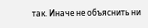так. Иначе не объяснить ни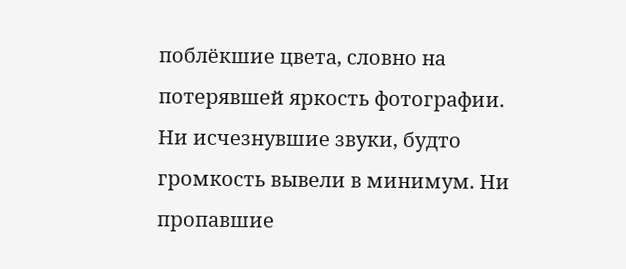поблёкшие цвета, словно на потерявшей яркость фотографии. Ни исчезнувшие звуки, будто громкость вывели в минимум. Ни пропавшие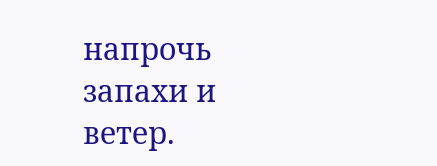напрочь запахи и ветер.